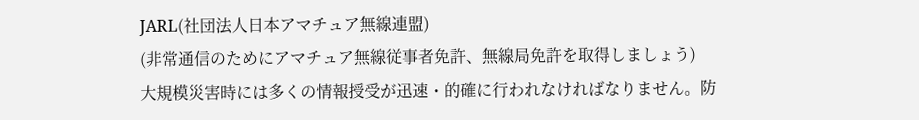JARL(社団法人日本アマチュア無線連盟)
(非常通信のためにアマチュア無線従事者免許、無線局免許を取得しましょう)
大規模災害時には多くの情報授受が迅速・的確に行われなければなりません。防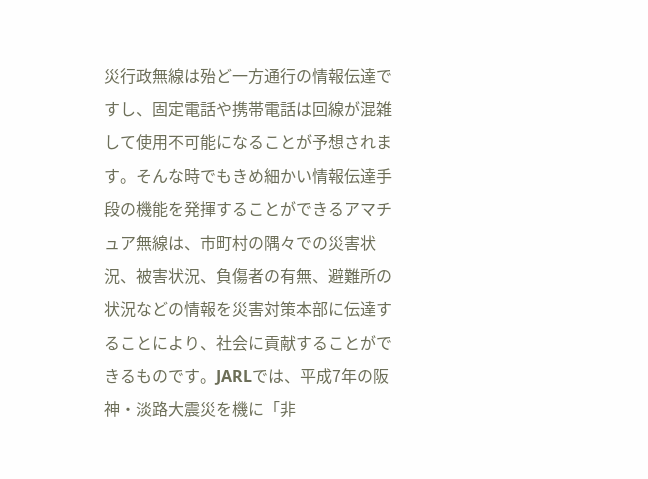災行政無線は殆ど一方通行の情報伝達ですし、固定電話や携帯電話は回線が混雑して使用不可能になることが予想されます。そんな時でもきめ細かい情報伝達手段の機能を発揮することができるアマチュア無線は、市町村の隅々での災害状況、被害状況、負傷者の有無、避難所の状況などの情報を災害対策本部に伝達することにより、社会に貢献することができるものです。JARLでは、平成7年の阪神・淡路大震災を機に「非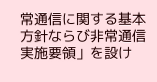常通信に関する基本方針ならび非常通信実施要領」を設け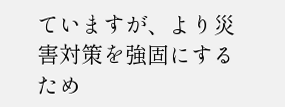ていますが、より災害対策を強固にするため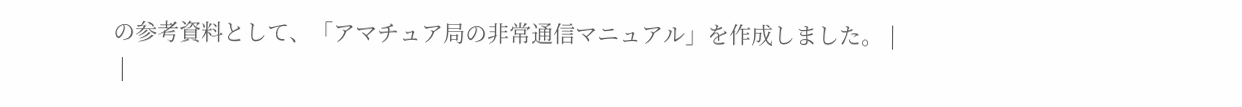の参考資料として、「アマチュア局の非常通信マニュアル」を作成しました。 |
 |